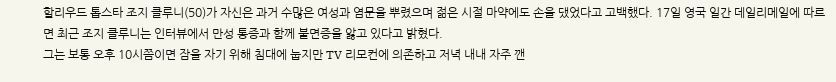할리우드 톱스타 조지 클루니(50)가 자신은 과거 수많은 여성과 염문을 뿌렸으며 젊은 시절 마약에도 손을 댔었다고 고백했다. 17일 영국 일간 데일리메일에 따르면 최근 조지 클루니는 인터뷰에서 만성 통증과 함께 불면증을 앓고 있다고 밝혔다.
그는 보통 오후 10시쯤이면 잠을 자기 위해 침대에 눕지만 TV 리모컨에 의존하고 저녁 내내 자주 깬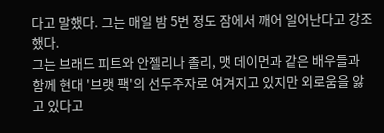다고 말했다. 그는 매일 밤 5번 정도 잠에서 깨어 일어난다고 강조했다.
그는 브래드 피트와 안젤리나 졸리, 맷 데이먼과 같은 배우들과 함께 현대 '브랫 팩'의 선두주자로 여겨지고 있지만 외로움을 앓고 있다고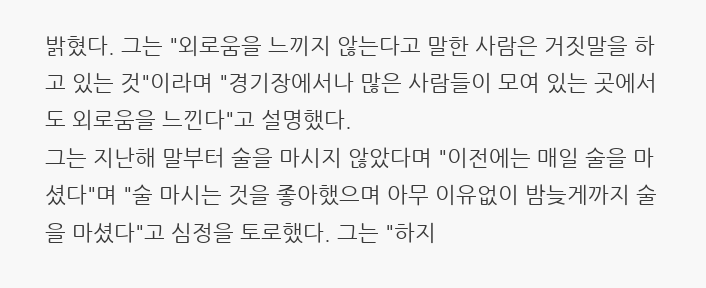밝혔다. 그는 "외로움을 느끼지 않는다고 말한 사람은 거짓말을 하고 있는 것"이라며 "경기장에서나 많은 사람들이 모여 있는 곳에서도 외로움을 느낀다"고 설명했다.
그는 지난해 말부터 술을 마시지 않았다며 "이전에는 매일 술을 마셨다"며 "술 마시는 것을 좋아했으며 아무 이유없이 밤늦게까지 술을 마셨다"고 심정을 토로했다. 그는 "하지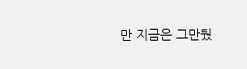만 지금은 그만뒀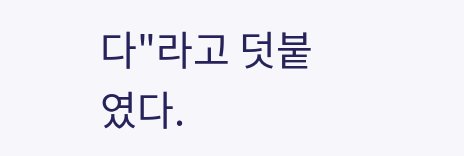다"라고 덧붙였다.